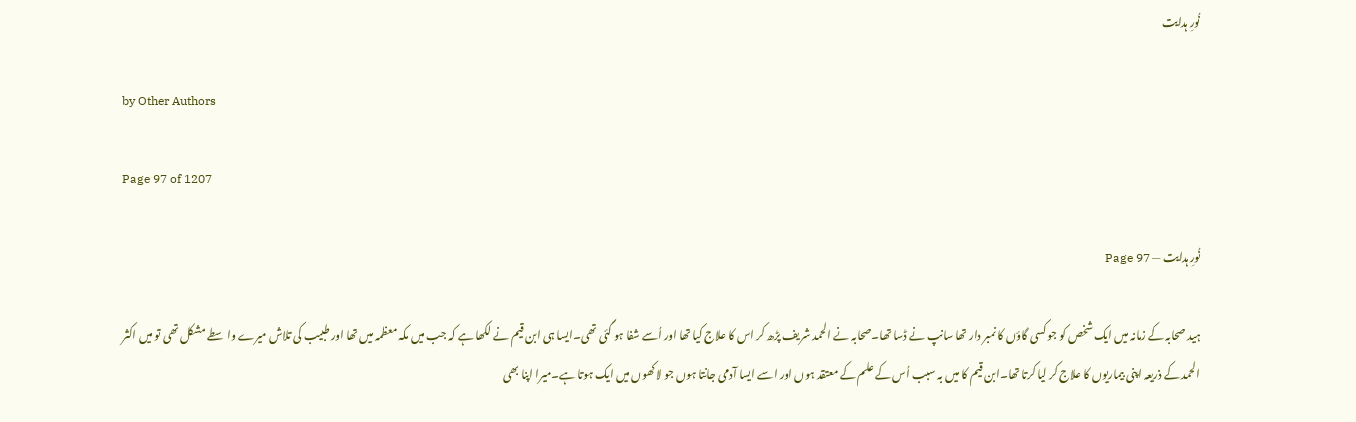نُورِ ہدایت

by Other Authors

Page 97 of 1207

نُورِ ہدایت — Page 97

ہید صحابہ کے زمانہ میں ایک شخص کو جو کسی گاؤں کا نمبر دار تھا سانپ نے ڈسا تھا۔صحابہ نے الحمد شریف پڑھ کر اس کا علاج کیا تھا اور اُسے شفا ہو گئی تھی۔ایسا ہی ابن قیم نے لکھا ہے کہ جب میں مکہ معظمہ میں تھا اور طبیب کی تلاش میرے واسطے مشکل تھی تو میں اکثر الحمد کے ذریعہ اپنی بیماریوں کا علاج کر لیا کرتا تھا۔ابن قیم کا میں بہ سبب اُس کے علم کے معتقد ہوں اور اسے ایسا آدمی جانتا ہوں جو لاکھوں میں ایک ہوتا ہے۔میرا اپنا بھی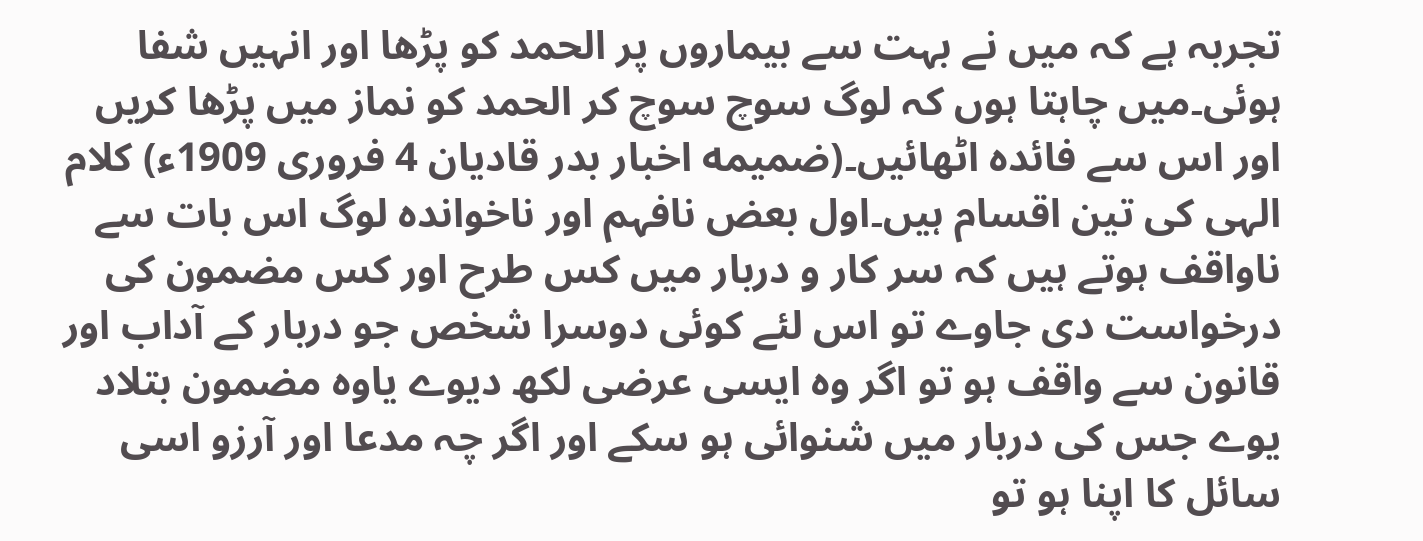تجربہ ہے کہ میں نے بہت سے بیماروں پر الحمد کو پڑھا اور انہیں شفا ہوئی۔میں چاہتا ہوں کہ لوگ سوچ سوچ کر الحمد کو نماز میں پڑھا کریں اور اس سے فائدہ اٹھائیں۔(ضمیمه اخبار بدر قادیان 4 فروری 1909ء) کلام الہی کی تین اقسام ہیں۔اول بعض نافہم اور ناخواندہ لوگ اس بات سے ناواقف ہوتے ہیں کہ سر کار و دربار میں کس طرح اور کس مضمون کی درخواست دی جاوے تو اس لئے کوئی دوسرا شخص جو دربار کے آداب اور قانون سے واقف ہو تو اگر وہ ایسی عرضی لکھ دیوے یاوہ مضمون بتلاد یوے جس کی دربار میں شنوائی ہو سکے اور اگر چہ مدعا اور آرزو اسی سائل کا اپنا ہو تو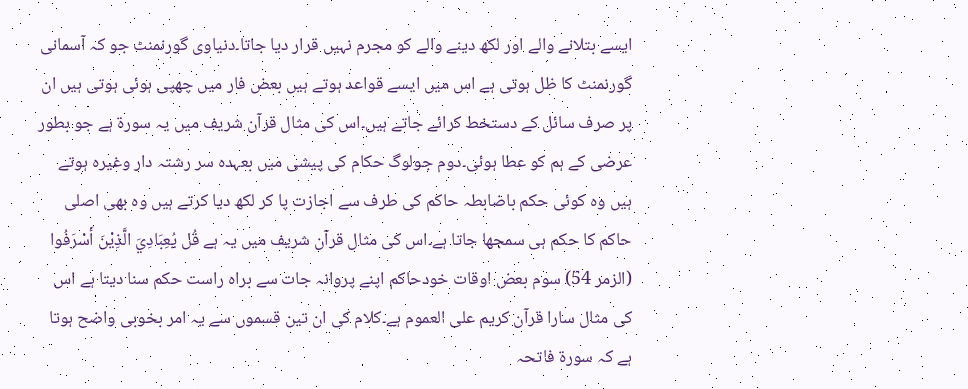ایسے بتلانے والے اور لکھ دینے والے کو مجرم نہیں قرار دیا جاتا۔دنیاوی گورنمنٹ جو کہ آسمانی گورنمنٹ کا ظل ہوتی ہے اس میں ایسے قواعد ہوتے ہیں بعض فار میں چھپی ہوئی ہوتی ہیں ان پر صرف سائل کے دستخط کرائے جاتے ہیں۔اس کی مثال قرآن شریف میں یہ سورۃ ہے جو بطور عرضی کے ہم کو عطا ہوئی۔دوم جولوگ حکام کی پیشی میں بعہدہ سر رشتہ دار وغیرہ ہوتے ہیں وہ کوئی حکم باضابطہ حاکم کی طرف سے اجازت پا کر لکھ دیا کرتے ہیں وہ بھی اصلی حاکم کا حکم ہی سمجھا جاتا ہے۔اس کی مثال قرآن شریف میں یہ ہے قُل يُعِبَادِيَ الَّذِيْنَ أَسْرَفُوا (الزمر 54) سوم بعض اوقات خودحاکم اپنے پروانہ جات سے براہ راست حکم سنا دیتا ہے اس کی مثال سارا قرآن کریم علی العموم ہے۔کلام کی ان تین قسموں سے یہ امر بخوبی واضح ہوتا ہے کہ سورۃ فاتحہ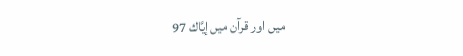میں اور قرآن میں إيَّاك 97